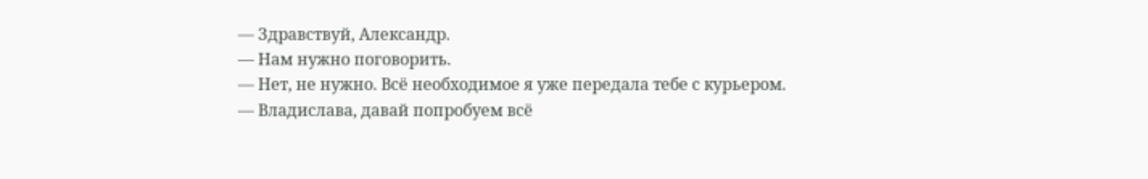— Здравствуй, Александр.
— Нам нужно поговорить.
— Нет, не нужно. Всё необходимое я уже передала тебе с курьером.
— Владислава, давай попробуем всё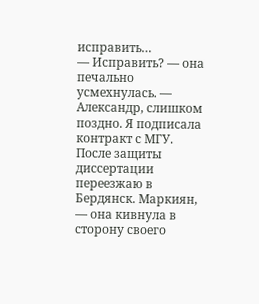исправить…
— Исправить? — она печально усмехнулась. — Александр, слишком поздно. Я подписала контракт с МГУ. После защиты диссертации переезжаю в Бердянск. Маркиян, — она кивнула в сторону своего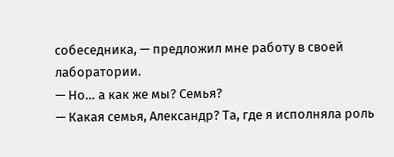собеседника, — предложил мне работу в своей лаборатории.
— Но… а как же мы? Семья?
— Какая семья, Александр? Та, где я исполняла роль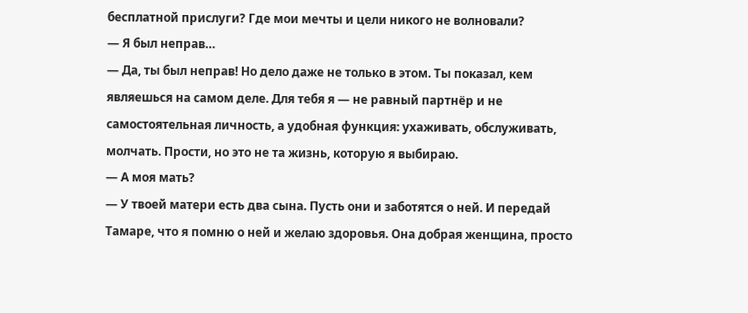бесплатной прислуги? Где мои мечты и цели никого не волновали?
— Я был неправ…
— Да, ты был неправ! Но дело даже не только в этом. Ты показал, кем являешься на самом деле. Для тебя я — не равный партнёр и не самостоятельная личность, а удобная функция: ухаживать, обслуживать, молчать. Прости, но это не та жизнь, которую я выбираю.
— А моя мать?
— У твоей матери есть два сына. Пусть они и заботятся о ней. И передай Тамаре, что я помню о ней и желаю здоровья. Она добрая женщина, просто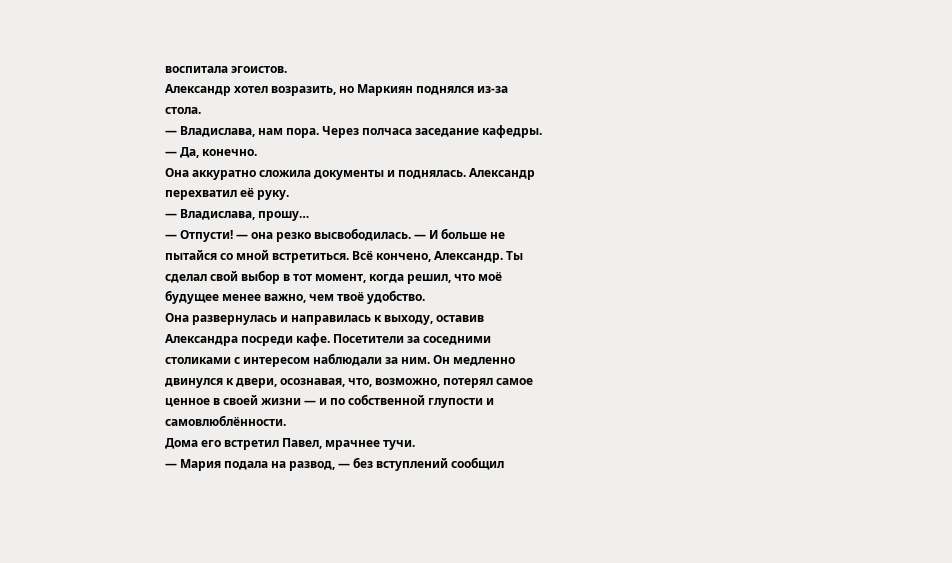воспитала эгоистов.
Александр хотел возразить, но Маркиян поднялся из-за стола.
— Владислава, нам пора. Через полчаса заседание кафедры.
— Да, конечно.
Она аккуратно сложила документы и поднялась. Александр перехватил её руку.
— Владислава, прошу…
— Отпусти! — она резко высвободилась. — И больше не пытайся со мной встретиться. Всё кончено, Александр. Ты сделал свой выбор в тот момент, когда решил, что моё будущее менее важно, чем твоё удобство.
Она развернулась и направилась к выходу, оставив Александра посреди кафе. Посетители за соседними столиками с интересом наблюдали за ним. Он медленно двинулся к двери, осознавая, что, возможно, потерял самое ценное в своей жизни — и по собственной глупости и самовлюблённости.
Дома его встретил Павел, мрачнее тучи.
— Мария подала на развод, — без вступлений сообщил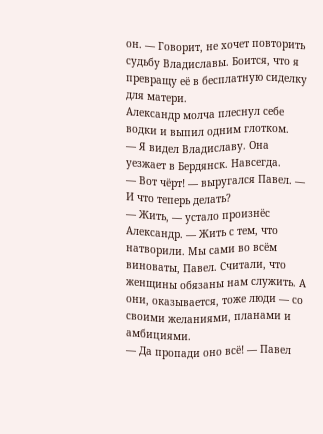он. — Говорит, не хочет повторить судьбу Владиславы. Боится, что я превращу её в бесплатную сиделку для матери.
Александр молча плеснул себе водки и выпил одним глотком.
— Я видел Владиславу. Она уезжает в Бердянск. Навсегда.
— Вот чёрт! — выругался Павел. — И что теперь делать?
— Жить, — устало произнёс Александр. — Жить с тем, что натворили. Мы сами во всём виноваты, Павел. Считали, что женщины обязаны нам служить. А они, оказывается, тоже люди — со своими желаниями, планами и амбициями.
— Да пропади оно всё! — Павел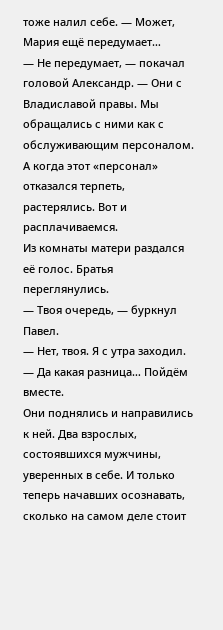тоже налил себе. — Может, Мария ещё передумает…
— Не передумает, — покачал головой Александр. — Они с Владиславой правы. Мы обращались с ними как с обслуживающим персоналом. А когда этот «персонал» отказался терпеть, растерялись. Вот и расплачиваемся.
Из комнаты матери раздался её голос. Братья переглянулись.
— Твоя очередь, — буркнул Павел.
— Нет, твоя. Я с утра заходил.
— Да какая разница… Пойдём вместе.
Они поднялись и направились к ней. Два взрослых, состоявшихся мужчины, уверенных в себе. И только теперь начавших осознавать, сколько на самом деле стоит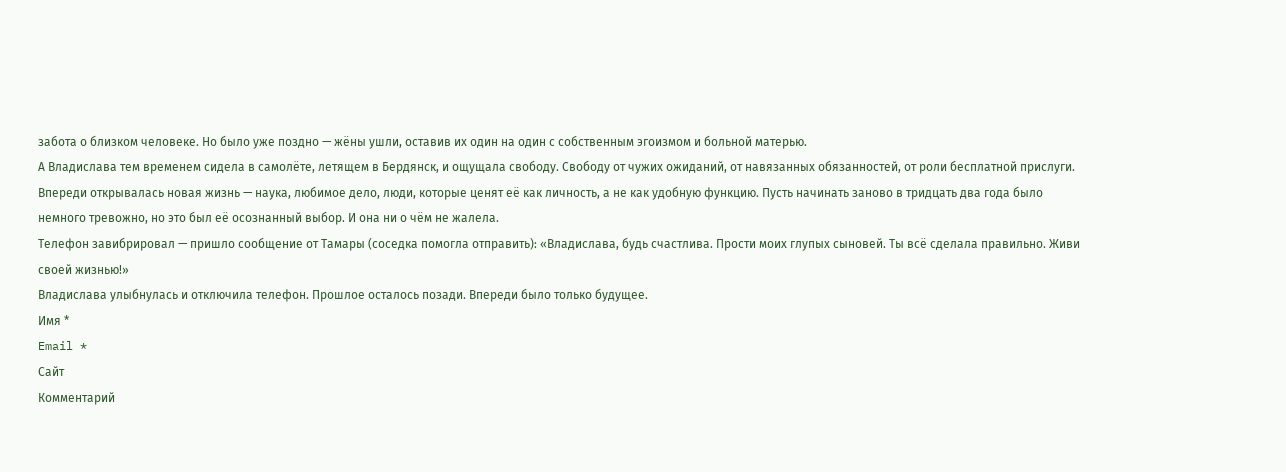забота о близком человеке. Но было уже поздно — жёны ушли, оставив их один на один с собственным эгоизмом и больной матерью.
А Владислава тем временем сидела в самолёте, летящем в Бердянск, и ощущала свободу. Свободу от чужих ожиданий, от навязанных обязанностей, от роли бесплатной прислуги. Впереди открывалась новая жизнь — наука, любимое дело, люди, которые ценят её как личность, а не как удобную функцию. Пусть начинать заново в тридцать два года было немного тревожно, но это был её осознанный выбор. И она ни о чём не жалела.
Телефон завибрировал — пришло сообщение от Тамары (соседка помогла отправить): «Владислава, будь счастлива. Прости моих глупых сыновей. Ты всё сделала правильно. Живи своей жизнью!»
Владислава улыбнулась и отключила телефон. Прошлое осталось позади. Впереди было только будущее.
Имя *
Email *
Сайт
Комментарий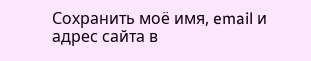Сохранить моё имя, email и адрес сайта в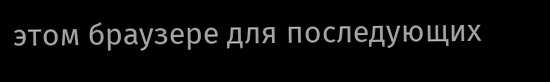этом браузере для последующих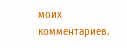моих комментариев.